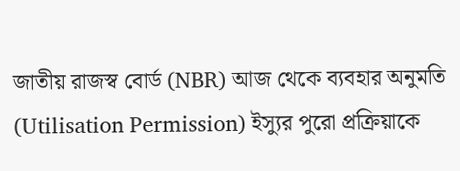জাতীয় রাজস্ব বোর্ড (NBR) আজ থেকে ব্যবহার অনুমতি (Utilisation Permission) ইস্যুর পুরো প্রক্রিয়াকে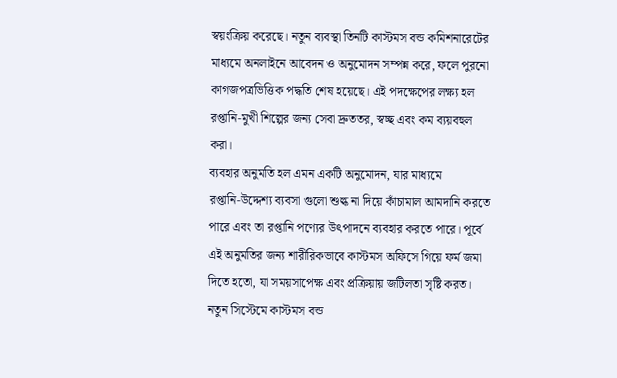স্বয়ংক্রিয় করেছে। নতুন ব্যবস্থা তিনটি কাস্টমস বন্ড কমিশনারেটের মাধ্যমে অনলাইনে আবেদন ও অনুমোদন সম্পন্ন করে, ফলে পুরনো কাগজপত্রভিত্তিক পদ্ধতি শেষ হয়েছে। এই পদক্ষেপের লক্ষ্য হল রপ্তানি‑মুখী শিল্পের জন্য সেবা দ্রুততর, স্বচ্ছ এবং কম ব্যয়বহুল করা।
ব্যবহার অনুমতি হল এমন একটি অনুমোদন, যার মাধ্যমে রপ্তানি‑উদ্দেশ্য ব্যবসা গুলো শুল্ক না দিয়ে কাঁচামাল আমদানি করতে পারে এবং তা রপ্তানি পণ্যের উৎপাদনে ব্যবহার করতে পারে। পূর্বে এই অনুমতির জন্য শারীরিকভাবে কাস্টমস অফিসে গিয়ে ফর্ম জমা দিতে হতো, যা সময়সাপেক্ষ এবং প্রক্রিয়ায় জটিলতা সৃষ্টি করত।
নতুন সিস্টেমে কাস্টমস বন্ড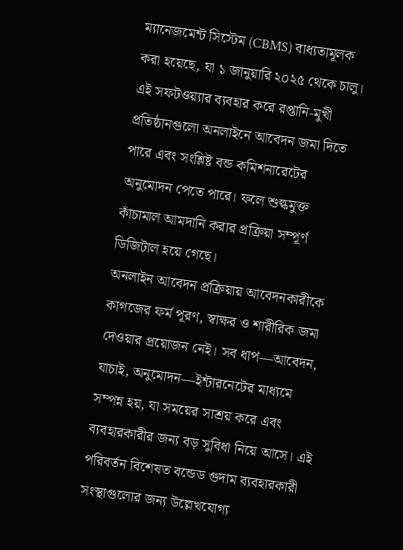ম্যানেজমেন্ট সিস্টেম (CBMS) বাধ্যতামূলক করা হয়েছে, যা ১ জানুয়ারি ২০২৫ থেকে চালু। এই সফটওয়্যার ব্যবহার করে রপ্তানি‑মুখী প্রতিষ্ঠানগুলো অনলাইনে আবেদন জমা দিতে পারে এবং সংশ্লিষ্ট বন্ড কমিশনারেটের অনুমোদন পেতে পারে। ফলে শুল্কমুক্ত কাঁচামাল আমদানি করার প্রক্রিয়া সম্পূর্ণ ডিজিটাল হয়ে গেছে।
অনলাইন আবেদন প্রক্রিয়ায় আবেদনকারীকে কাগজের ফর্ম পূরণ, স্বাক্ষর ও শারীরিক জমা দেওয়ার প্রয়োজন নেই। সব ধাপ—আবেদন, যাচাই, অনুমোদন—ইন্টারনেটের মাধ্যমে সম্পন্ন হয়, যা সময়ের সাশ্রয় করে এবং ব্যবহারকারীর জন্য বড় সুবিধা নিয়ে আসে। এই পরিবর্তন বিশেষত বন্ডেড গুদাম ব্যবহারকারী সংস্থাগুলোর জন্য উল্লেখযোগ্য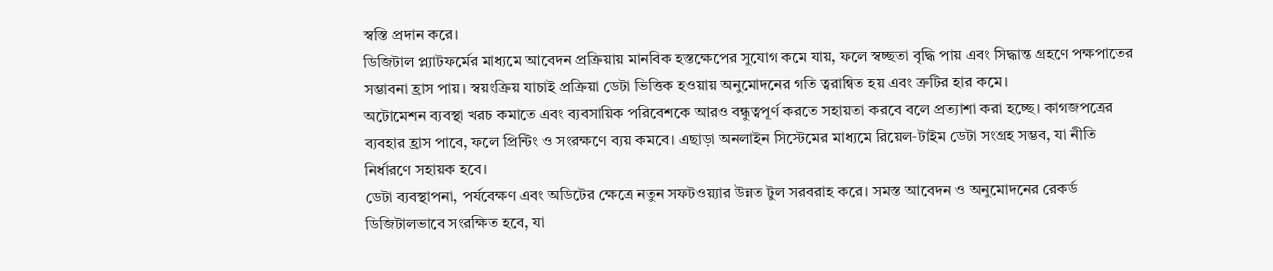স্বস্তি প্রদান করে।
ডিজিটাল প্ল্যাটফর্মের মাধ্যমে আবেদন প্রক্রিয়ায় মানবিক হস্তক্ষেপের সুযোগ কমে যায়, ফলে স্বচ্ছতা বৃদ্ধি পায় এবং সিদ্ধান্ত গ্রহণে পক্ষপাতের সম্ভাবনা হ্রাস পায়। স্বয়ংক্রিয় যাচাই প্রক্রিয়া ডেটা ভিত্তিক হওয়ায় অনুমোদনের গতি ত্বরান্বিত হয় এবং ত্রুটির হার কমে।
অটোমেশন ব্যবস্থা খরচ কমাতে এবং ব্যবসায়িক পরিবেশকে আরও বন্ধুত্বপূর্ণ করতে সহায়তা করবে বলে প্রত্যাশা করা হচ্ছে। কাগজপত্রের ব্যবহার হ্রাস পাবে, ফলে প্রিন্টিং ও সংরক্ষণে ব্যয় কমবে। এছাড়া অনলাইন সিস্টেমের মাধ্যমে রিয়েল‑টাইম ডেটা সংগ্রহ সম্ভব, যা নীতি নির্ধারণে সহায়ক হবে।
ডেটা ব্যবস্থাপনা, পর্যবেক্ষণ এবং অডিটের ক্ষেত্রে নতুন সফটওয়্যার উন্নত টুল সরবরাহ করে। সমস্ত আবেদন ও অনুমোদনের রেকর্ড ডিজিটালভাবে সংরক্ষিত হবে, যা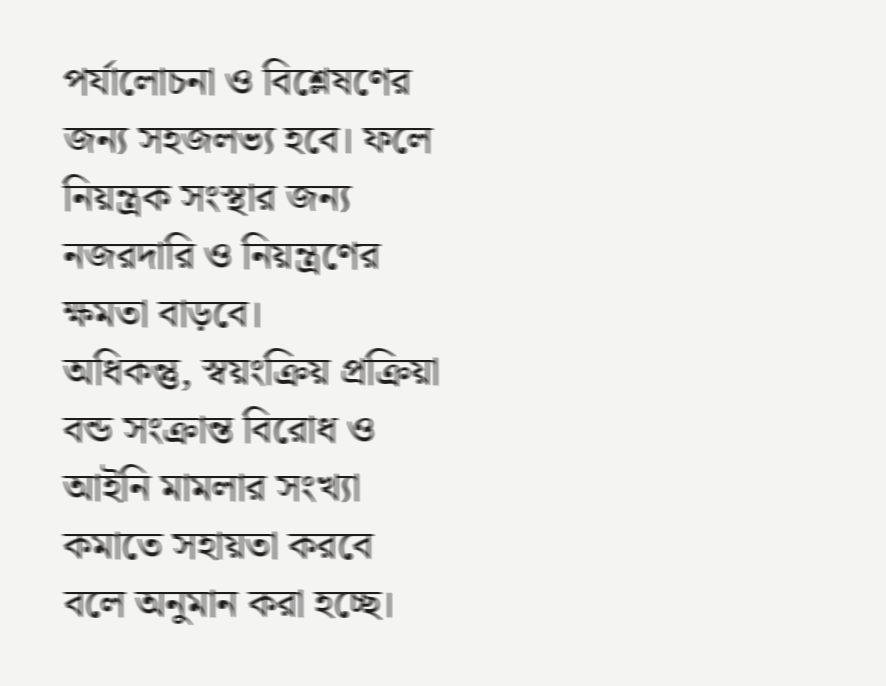পর্যালোচনা ও বিশ্লেষণের জন্য সহজলভ্য হবে। ফলে নিয়ন্ত্রক সংস্থার জন্য নজরদারি ও নিয়ন্ত্রণের ক্ষমতা বাড়বে।
অধিকন্তু, স্বয়ংক্রিয় প্রক্রিয়া বন্ড সংক্রান্ত বিরোধ ও আইনি মামলার সংখ্যা কমাতে সহায়তা করবে বলে অনুমান করা হচ্ছে।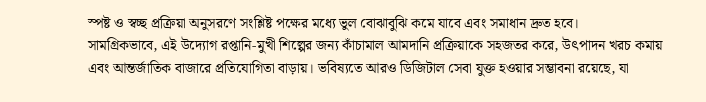স্পষ্ট ও স্বচ্ছ প্রক্রিয়া অনুসরণে সংশ্লিষ্ট পক্ষের মধ্যে ভুল বোঝাবুঝি কমে যাবে এবং সমাধান দ্রুত হবে।
সামগ্রিকভাবে, এই উদ্যোগ রপ্তানি‑মুখী শিল্পের জন্য কাঁচামাল আমদানি প্রক্রিয়াকে সহজতর করে, উৎপাদন খরচ কমায় এবং আন্তর্জাতিক বাজারে প্রতিযোগিতা বাড়ায়। ভবিষ্যতে আরও ডিজিটাল সেবা যুক্ত হওয়ার সম্ভাবনা রয়েছে, যা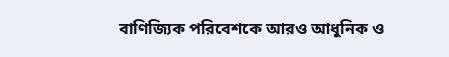বাণিজ্যিক পরিবেশকে আরও আধুনিক ও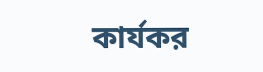কার্যকর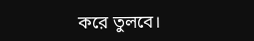করে তুলবে।